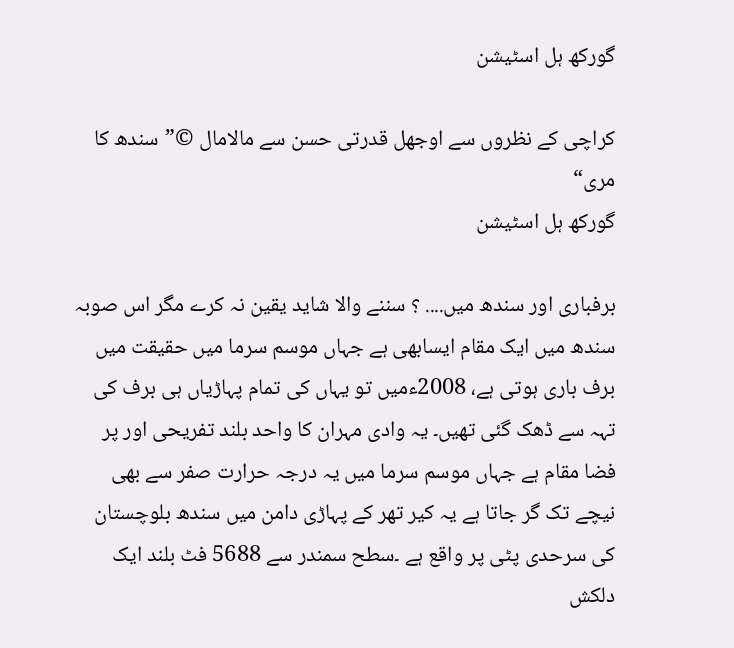گورکھ ہل اسٹیشن

کراچی کے نظروں سے اوجھل قدرتی حسن سے مالامال ©”سندھ کا مری“
گورکھ ہل اسٹیشن

برفباری اور سندھ میں.... ؟ سننے والا شاید یقین نہ کرے مگر اس صوبہ سندھ میں ایک مقام ایسابھی ہے جہاں موسم سرما میں حقیقت میں برف باری ہوتی ہے، 2008ءمیں تو یہاں کی تمام پہاڑیاں ہی برف کی تہہ سے ڈھک گئی تھیں۔ یہ وادی مہران کا واحد بلند تفریحی اور پر فضا مقام ہے جہاں موسم سرما میں یہ درجہ حرارت صفر سے بھی نیچے تک گر جاتا ہے یہ کیر تھر کے پہاڑی دامن میں سندھ بلوچستان کی سرحدی پٹی پر واقع ہے ۔سطح سمندر سے 5688 فٹ بلند ایک دلکش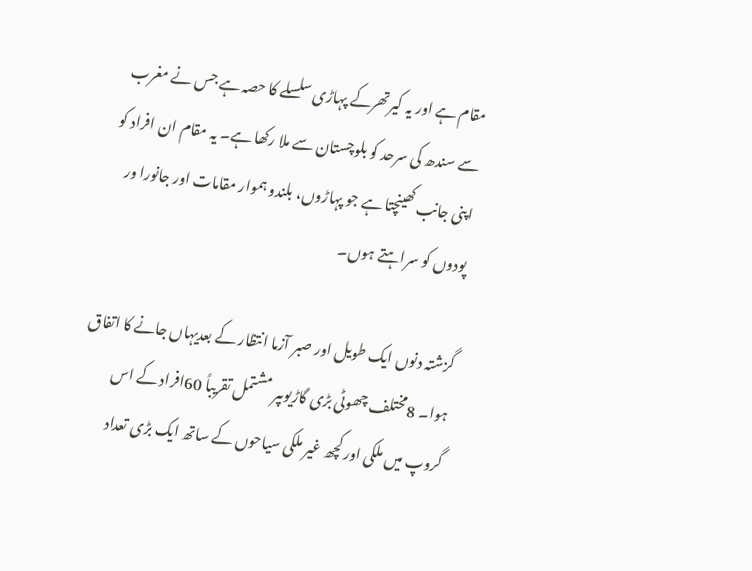مقام ہے اور یہ کیرتھرکے پہاڑی سلسلے کا حصہ ہے جس نے مغرب سے سندھ کی سرحد کو بلوچستان سے ملا رکھا ہے۔ یہ مقام ان افراد کو اپنی جانب کھینچتا ہے جو پہاڑوں، بلندو ہموار مقامات اور جانورا ور پودوں کو سراہتے ہوں۔

گزشتہ دنوں ایک طویل اور صبر آزما انتظار کے بعدیہاں جانے کا اتفاق ہوا۔ 8مختلف چھوٹی بڑی گاڑیوںپر مشتمل تقریباً 60افراد کے اس گروپ میں ملکی اور کچھ غیر ملکی سیاحوں کے ساتھ ایک بڑی تعداد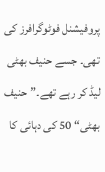پروفیشنل فوٹوگرافرز کی تھی۔ جسے حنیف بھٹی لیڈ کر رہے تھے۔”حنیف بھٹی“ 50 کی دہائی کا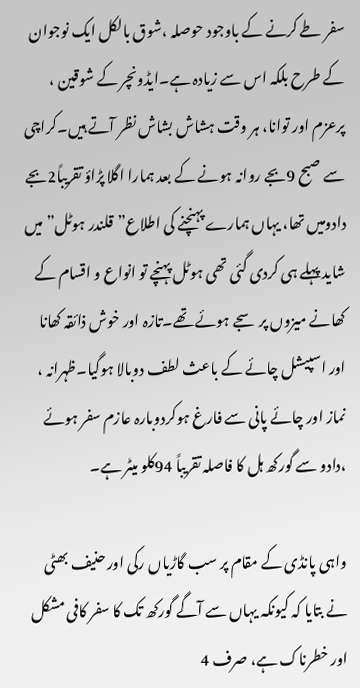سفر طے کرنے کے باوجود حوصلہ ،شوق بالکل ایک نوجوان کے طرح بلکہ اس سے زیادہ ہے۔ایڈونچر کے شوقین ، پرعزم اور توانا، ہر وقت ہشاش بشاش نظر آتے ہیں۔کراچی سے صبح 9بجے روانہ ہونے کے بعد ہمارا اگلا پڑاؤ تقریباً2بجے دادومیں تھا، یہاں ہمارے پہنچنے کی اطلاع”قلندر ہوٹل”میں شاید پہلے ہی کردی گئی تھی ہوٹل پہنچے تو انواع و اقسام کے کھانے میزوں پر سجے ہوئے تھے۔تازہ اور خوش ذائقہ کھانا اور اسپیشل چائے کے باعث لطف دوبالا ہوگیا۔ظہرانہ ، نماز اور چائے پانی سے فارغ ہوکردوبارہ عازم سفر ہوئے ،دادو سے گورکھ ہل کا فاصلہ تقریباً 94کلو میٹر ہے۔

واہی پانڈی کے مقام پر سب گاڑیاں رکی اور حنیف بھٹی نے بتایا کہ کیونکہ یہاں سے آگے گورکھ تک کا سفر کافی مشکل اور خطرناک ہے، صرف 4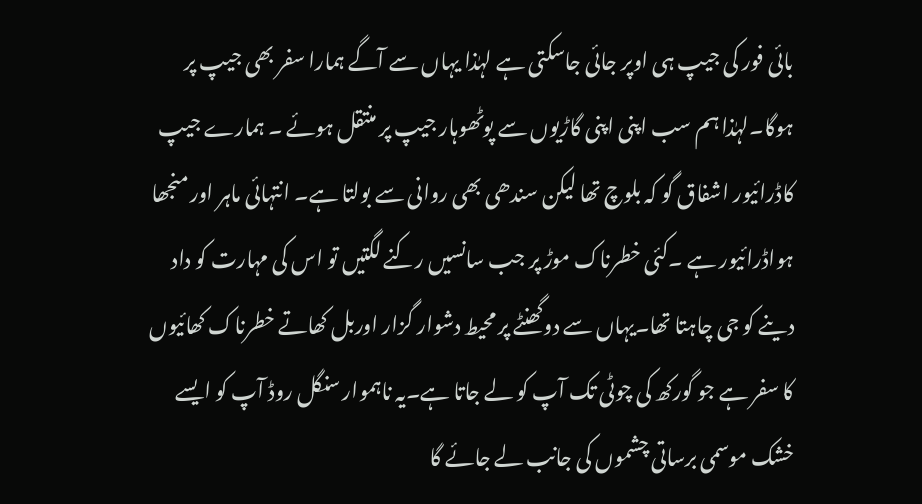بائی فور کی جیپ ہی اوپر جائی جاسکتی ہے لہٰذا یہاں سے آگے ہمارا سفر بھی جیپ پر ہوگا۔لہٰذا ہم سب اپنی اپنی گاڑیوں سے پوٹھوہار جیپ پر منتقل ہوئے ۔ ہمارے جیپ کاڈرائیور اشفاق گو کہ بلوچ تھا لیکن سندھی بھی روانی سے بولتا ہے۔ انتہائی ماہر اور منجھا ہواڈرائیور ہے ۔کئی خطرناک موڑ پر جب سانسیں رکنے لگتیں تو اس کی مہارت کو داد دینے کو جی چاہتا تھا۔یہاں سے دوگھنٹے پر محیط دشوار گزار اوربل کھاتے خطرناک کھائیوں کا سفر ہے جو گورکھ کی چوٹی تک آپ کو لے جاتا ہے۔یہ ناہموار سنگل روڈ آپ کو ایسے خشک موسمی برساتی چشموں کی جانب لے جائے گا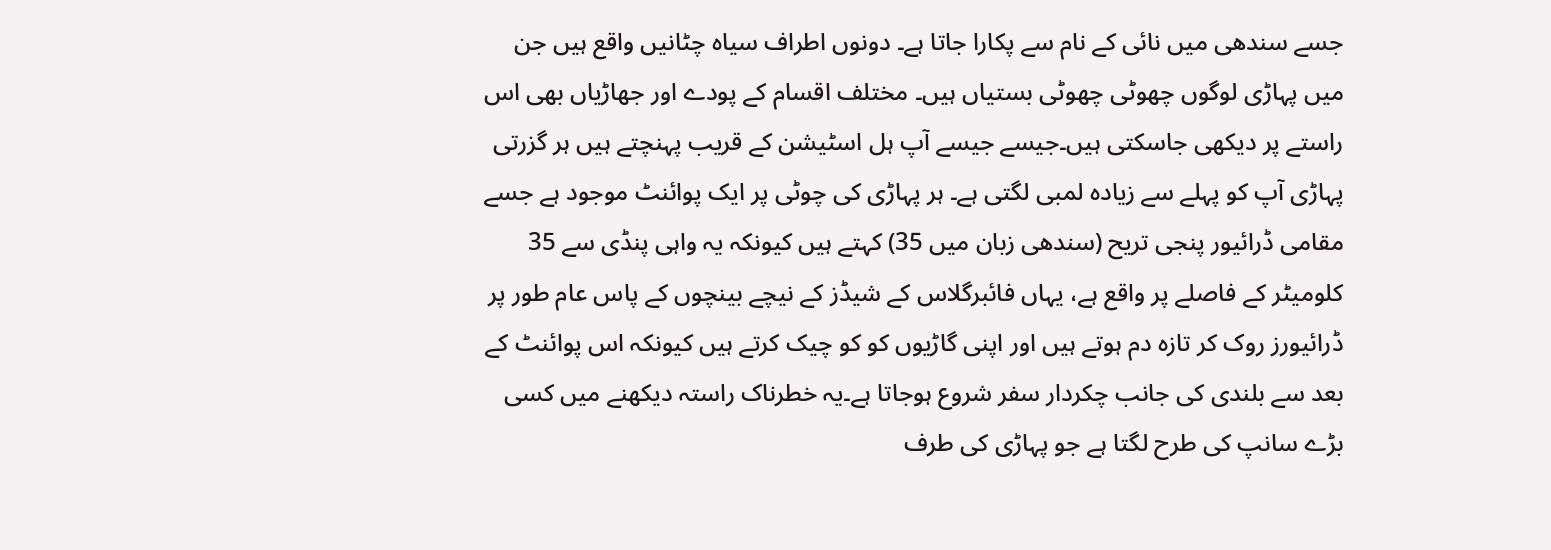جسے سندھی میں نائی کے نام سے پکارا جاتا ہے۔ دونوں اطراف سیاہ چٹانیں واقع ہیں جن میں پہاڑی لوگوں چھوٹی چھوٹی بستیاں ہیں۔ مختلف اقسام کے پودے اور جھاڑیاں بھی اس راستے پر دیکھی جاسکتی ہیں۔جیسے جیسے آپ ہل اسٹیشن کے قریب پہنچتے ہیں ہر گزرتی پہاڑی آپ کو پہلے سے زیادہ لمبی لگتی ہے۔ ہر پہاڑی کی چوٹی پر ایک پوائنٹ موجود ہے جسے مقامی ڈرائیور پنجی تریح (سندھی زبان میں 35) کہتے ہیں کیونکہ یہ واہی پنڈی سے 35 کلومیٹر کے فاصلے پر واقع ہے، یہاں فائبرگلاس کے شیڈز کے نیچے بینچوں کے پاس عام طور پر ڈرائیورز روک کر تازہ دم ہوتے ہیں اور اپنی گاڑیوں کو کو چیک کرتے ہیں کیونکہ اس پوائنٹ کے بعد سے بلندی کی جانب چکردار سفر شروع ہوجاتا ہے۔یہ خطرناک راستہ دیکھنے میں کسی بڑے سانپ کی طرح لگتا ہے جو پہاڑی کی طرف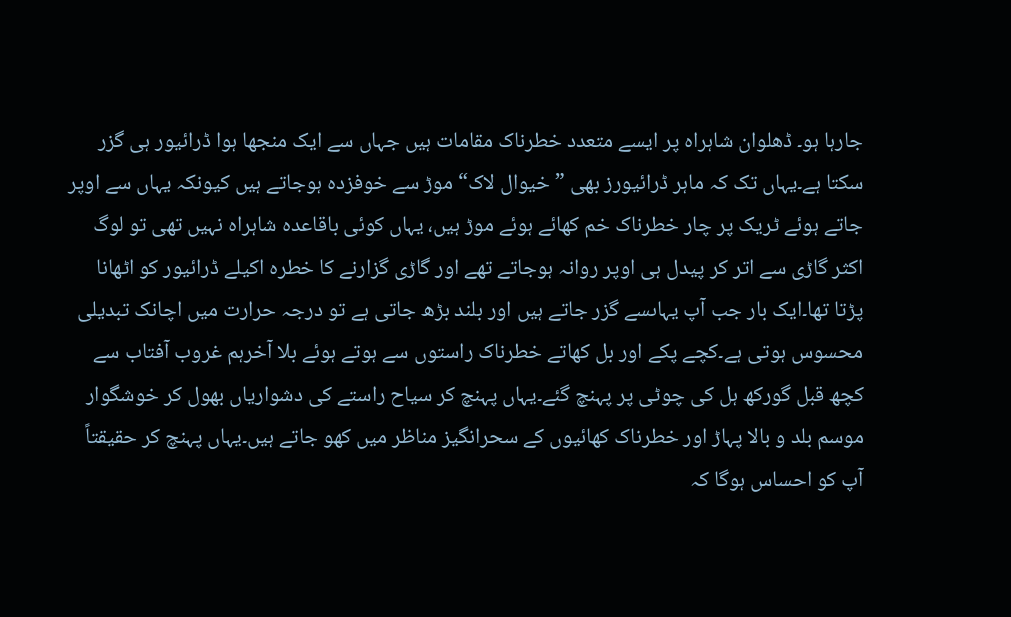جارہا ہو۔ ڈھلوان شاہراہ پر ایسے متعدد خطرناک مقامات ہیں جہاں سے ایک منجھا ہوا ڈرائیور ہی گزر سکتا ہے۔یہاں تک کہ ماہر ڈرائیورز بھی ”خیوال لاک“ موڑ سے خوفزدہ ہوجاتے ہیں کیونکہ یہاں سے اوپر جاتے ہوئے ٹریک پر چار خطرناک خم کھائے ہوئے موڑ ہیں، یہاں کوئی باقاعدہ شاہراہ نہیں تھی تو لوگ اکثر گاڑی سے اتر کر پیدل ہی اوپر روانہ ہوجاتے تھے اور گاڑی گزارنے کا خطرہ اکیلے ڈرائیور کو اٹھانا پڑتا تھا۔ایک بار جب آپ یہاںسے گزر جاتے ہیں اور بلند بڑھ جاتی ہے تو درجہ حرارت میں اچانک تبدیلی محسوس ہوتی ہے۔کچے پکے اور بل کھاتے خطرناک راستوں سے ہوتے ہوئے بلا آخرہم غروب آفتاب سے کچھ قبل گورکھ ہل کی چوٹی پر پہنچ گئے۔یہاں پہنچ کر سیاح راستے کی دشواریاں بھول کر خوشگوار موسم بلد و بالا پہاڑ اور خطرناک کھائیوں کے سحرانگیز مناظر میں کھو جاتے ہیں۔یہاں پہنچ کر حقیقتاً آپ کو احساس ہوگا کہ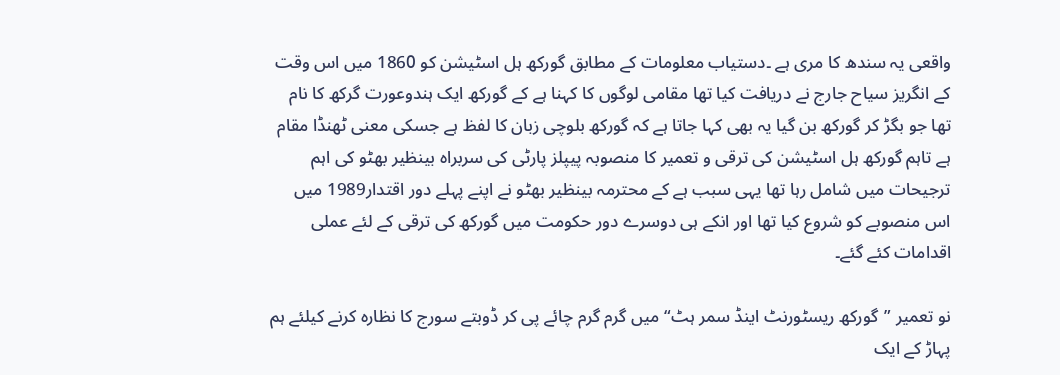واقعی یہ سندھ کا مری ہے ۔دستیاب معلومات کے مطابق گورکھ ہل اسٹیشن کو 1860 میں اس وقت کے انگریز سیاح جارج نے دریافت کیا تھا مقامی لوگوں کا کہنا ہے کے گورکھ ایک ہندوعورت گرکھ کا نام تھا جو بگڑ کر گورکھ بن گیا یہ بھی کہا جاتا ہے کہ گورکھ بلوچی زبان کا لفظ ہے جسکی معنی ٹھنڈا مقام ہے تاہم گورکھ ہل اسٹیشن کی ترقی و تعمیر کا منصوبہ پیپلز پارٹی کی سربراہ بینظیر بھٹو کی اہم ترجیحات میں شامل رہا تھا یہی سبب ہے کے محترمہ بینظیر بھٹو نے اپنے پہلے دور اقتدار1989 میں اس منصوبے کو شروع کیا تھا اور انکے ہی دوسرے دور حکومت میں گورکھ کی ترقی کے لئے عملی اقدامات کئے گئے۔

نو تعمیر ”گورکھ ریسٹورنٹ اینڈ سمر ہٹ“ میں گرم گرم چائے پی کر ڈوبتے سورج کا نظارہ کرنے کیلئے ہم پہاڑ کے ایک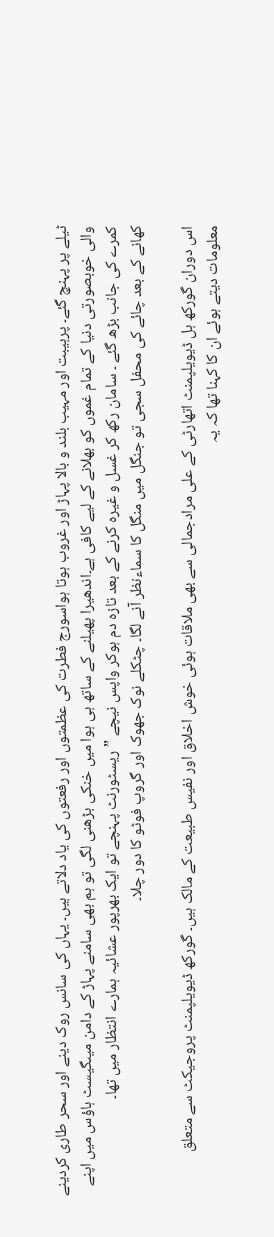ٹیلے پر پہنچ گئے۔ پرہیبت اور مہیب بلند و بالا پہاڑ اور غروب ہوتا ہواسورج فطرت کی عظمتوں اور رفعتوں کی یاد دلاتے ہیں۔ یہاں کی سانس روک دینے اور سحر طاری کردینے والی خوبصورتی دنیا کے تمام غموں کو بھلانے کے لیے کافی ہے۔اندھیرا پھیلنے کے ساتھ ہی ہوا میں خنکی بڑھنی لگی تو ہم بھی سامنے پہاڑ کے دامن میںگیسٹ ہاؤس میں اپنے کمرے کی جانب بڑھ گئے ۔ سامان رکھ کر غسل و غیرہ کرنے کے بعد تازہ دم ہوکر واپس نیچے ”ریسٹورنٹ پہنچے تو ایک بھرپور عشائیہ ہمارے انتظار میں تھا۔
کھانے کے بعد چائے کی محفل سجی تو جنگل میں منگل کا سماءنظر آنے لگا۔ چٹکلے نوک جھوک اور گروپ فوٹو کا دور چلا۔

اس دوران گورکھ ہل ڈیویلپمنٹ اتھارٹی کے علی مرادجمالی سے بھی ملاقات ہوئی خوش اخلاق اور نفیس طبیعت کے مالک ہیں۔ گورکھ ڈیویلپمنٹ پروجیکٹ سے متعلق معلومات دیتے ہوئے ان کا کہنا تھا کہ یہ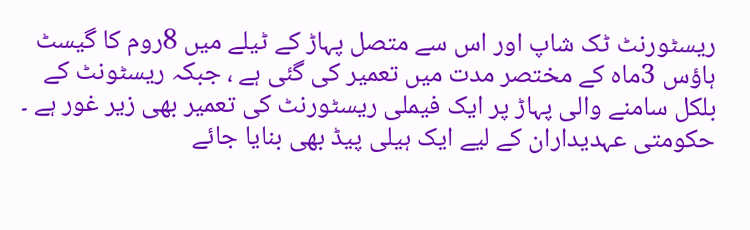ریسٹورنٹ ٹک شاپ اور اس سے متصل پہاڑ کے ٹیلے میں 8روم کا گیسٹ ہاؤس 3ماہ کے مختصر مدت میں تعمیر کی گئی ہے ، جبکہ ریسٹونٹ کے بلکل سامنے والی پہاڑ پر ایک فیملی ریسٹورنٹ کی تعمیر بھی زیر غور ہے ۔ حکومتی عہدیداران کے لیے ایک ہیلی پیڈ بھی بنایا جائے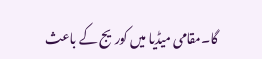گا۔مقامی میڈیا میں کوریج کے باعث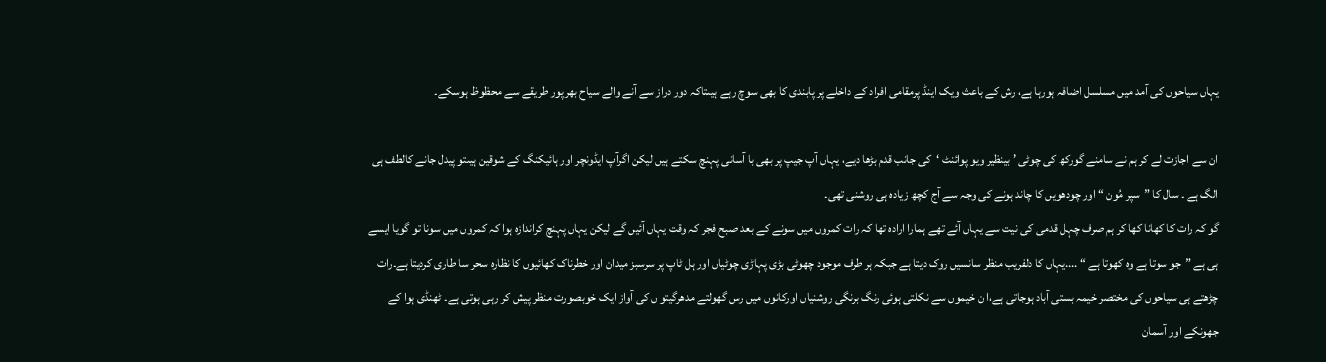یہاں سیاحوں کی آمد میں مسلسل اضافہ ہورہا ہے، رش کے باعث ویک اینڈ پرمقامی افراد کے داخلے پر پابندی کا بھی سوچ رہے ہیںتاکہ دور دراز سے آنے والے سیاح بھرپور طریقے سے محظوظ ہوسکے۔

ان سے اجازت لے کر ہم نے سامنے گورکھ کی چوٹی ’ بینظیر ویو پوائنٹ ‘کی جانب قدم بڑھا دیے، یہاں آپ جیپ پر بھی با آسانی پہنچ سکتے ہیں لیکن اگرآپ ایڈونچر اور ہائیکنگ کے شوقین ہیںتو پیدل جانے کالطف ہی الگ ہے ۔ سال کا ”سپر مُون “ اور چودھویں کا چاند ہونے کی وجہ سے آج کچھ زیادہ ہی روشنی تھی۔
گو کہ رات کا کھانا کھا کر ہم صرف چہل قدمی کی نیت سے یہاں آئے تھے ہمارا ارادہ تھا کہ رات کمروں میں سونے کے بعد صبح فجر کہ وقت یہاں آئیں گے لیکن یہاں پہنچ کراندازہ ہوا کہ کمروں میں سونا تو گویا ایسے ہی ہے ”جو سوتا ہے وہ کھوتا ہے “ ....یہاں کا دلفریب منظر سانسیں روک دیتا ہے جبکہ ہر طرف موجود چھوٹی بڑی پہاڑی چوٹیاں اور ہل ٹاپ پر سرسبز میدان اور خطرناک کھائیوں کا نظارہ سحر سا طاری کردیتا ہے۔رات چڑھتے ہی سیاحوں کی مختصر خیمہ بستی آباد ہوجاتی ہے،ا ن خیموں سے نکلتی ہوئی رنگ برنگی روشنیاں اورکانوں میں رس گھولتے مدھرگیتو ں کی آواز ایک خوبصورت منظر پیش کر رہی ہوتی ہے۔ ٹھنڈی ہوا کے جھونکے اور آسمان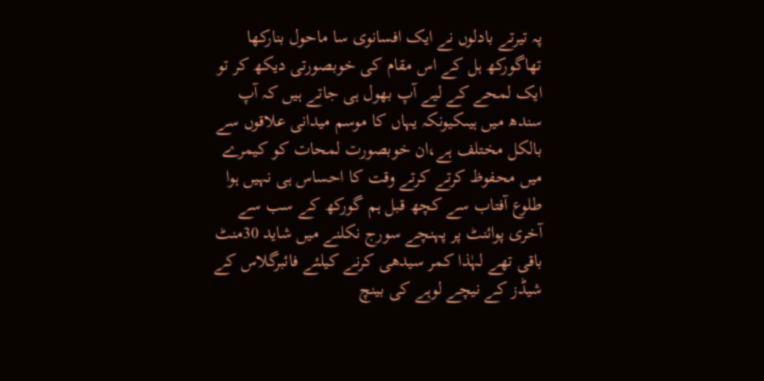پہ تیرتے بادلوں نے ایک افسانوی سا ماحول بنارکھا تھاگورکھ ہل کے اس مقام کی خوبصورتی دیکھ کر تو ایک لمحے کے لیے آپ بھول ہی جاتے ہیں کہ آپ سندھ میں ہیںکیونکہ یہاں کا موسم میدانی علاقوں سے بالکل مختلف ہے،ان خوبصورت لمحات کو کیمرے میں محفوظ کرتے کرتے وقت کا احساس ہی نہیں ہوا طلوع آفتاب سے کچھ قبل ہم گورکھ کے سب سے آخری پوائنٹ پر پہنچے سورج نکلنے میں شاید 30منٹ باقی تھے لہٰذا کمر سیدھی کرنے کیلئے فائبرگلاس کے شیڈز کے نیچے لوہے کی بینچ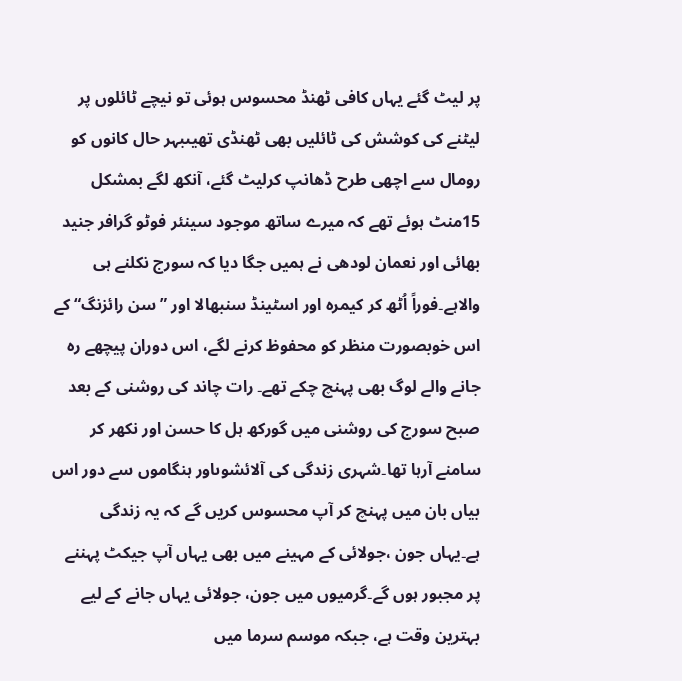پر لیٹ گئے یہاں کافی ٹھنڈ محسوس ہوئی تو نیچے ٹائلوں پر لیٹنے کی کوشش کی ٹائلیں بھی ٹھنڈی تھیںبہر حال کانوں کو رومال سے اچھی طرح ڈھانپ کرلیٹ گئے، آنکھ لگے بمشکل 15منٹ ہوئے تھے کہ میرے ساتھ موجود سینئر فوٹو گرافر جنید بھائی اور نعمان لودھی نے ہمیں جگا دیا کہ سورج نکلنے ہی والاہے۔فوراً اُٹھ کر کیمرہ اور اسٹینڈ سنبھالا اور ”سن رائزنگ“ کے اس خوبصورت منظر کو محفوظ کرنے لگے، اس دوران پیچھے رہ جانے والے لوگ بھی پہنچ چکے تھے۔ رات چاند کی روشنی کے بعد صبح سورج کی روشنی میں گورکھ ہل کا حسن اور نکھر کر سامنے آرہا تھا۔شہری زندگی کی آلائشوںاور ہنگاموں سے دور اس بیاں بان میں پہنچ کر آپ محسوس کریں گے کہ یہ زندگی ہے۔یہاں جون ،جولائی کے مہینے میں بھی یہاں آپ جیکٹ پہننے پر مجبور ہوں گے۔گرمیوں میں جون، جولائی یہاں جانے کے لیے بہترین وقت ہے، جبکہ موسم سرما میں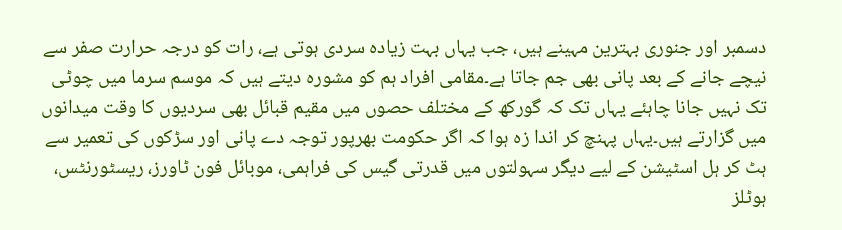دسمبر اور جنوری بہترین مہینے ہیں، جب یہاں بہت زیادہ سردی ہوتی ہے، رات کو درجہ حرارت صفر سے نیچے جانے کے بعد پانی بھی جم جاتا ہے۔مقامی افراد ہم کو مشورہ دیتے ہیں کہ موسم سرما میں چوٹی تک نہیں جانا چاہئے یہاں تک کہ گورکھ کے مختلف حصوں میں مقیم قبائل بھی سردیوں کا وقت میدانوں میں گزارتے ہیں۔یہاں پہنچ کر اندا زہ ہوا کہ اگر حکومت بھرپور توجہ دے پانی اور سڑکوں کی تعمیر سے ہٹ کر ہل اسٹیشن کے لیے دیگر سہولتوں میں قدرتی گیس کی فراہمی، موبائل فون ٹاورز، ریسٹورنٹس، ہوٹلز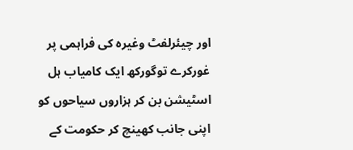اور چیئرلفٹ وغیرہ کی فراہمی پر غورکرے توگورکھ ایک کامیاب ہل اسٹیشن بن کر ہزاروں سیاحوں کو اپنی جانب کھینچ کر حکومت کے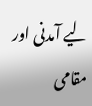لیے آمدنی اور مقامی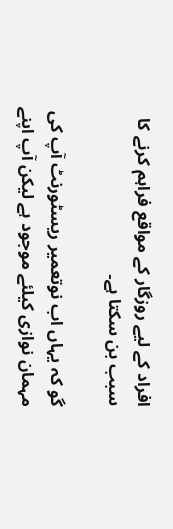افراد کے لیے روزگار کے مواقع فراہم کرنے کا سبب بن سکتا ہے۔

گو کہ یہاں اب نوتعمیر ریسٹورنٹ آپ کی مہمان نوازی کیلئے موجود ہے لیکن آپ اپنے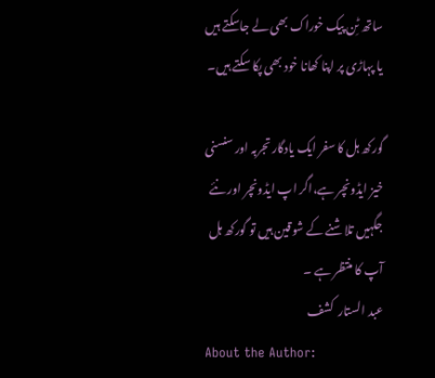ساتھ ٹِن پیک خوراک بھی لے جاسکتے ہیں یا پہاڑی پر اپنا کھانا خود بھی پکا سکتے ہیں۔

گورکھ ہل کا سفر ایک یادگار تجربہ اور سنسنی خیز ایڈونچر ہے،اگر اپ ایڈونچر اور نئے جگہیں تلاشنے کے شوقین ہیں تو گورکھ ہل آپ کا منتظر ہے ۔
عبد الستار  کشف
About the Author: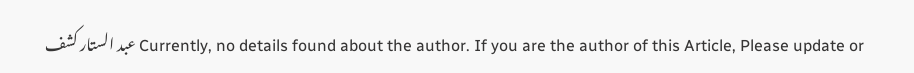عبد الستار کشف Currently, no details found about the author. If you are the author of this Article, Please update or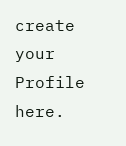create your Profile here.